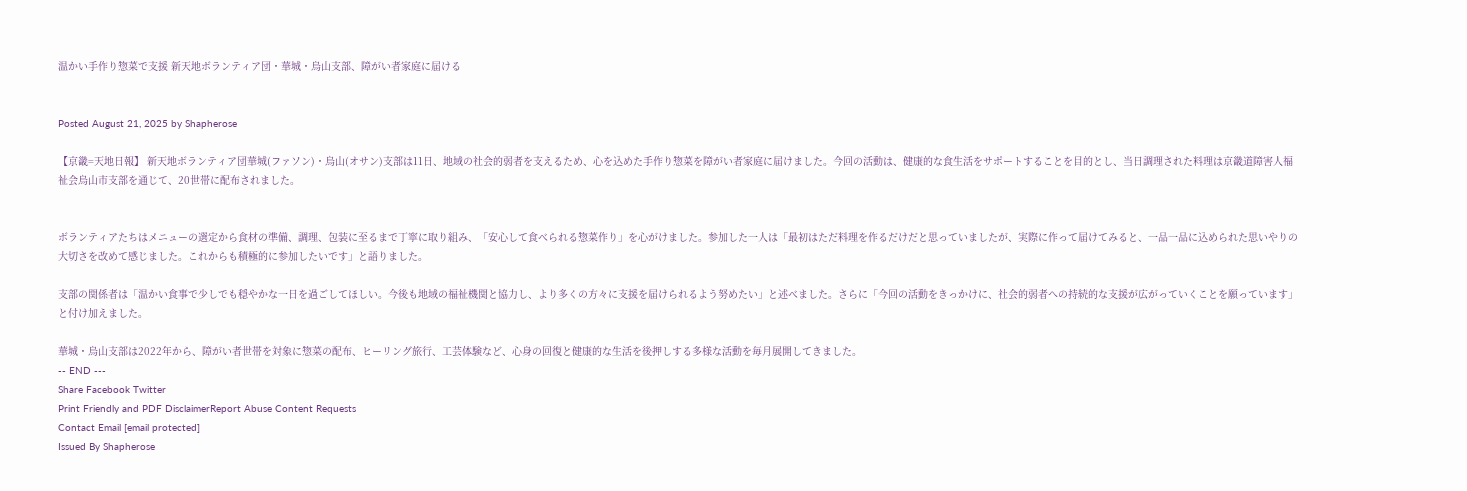温かい手作り惣菜で支援 新天地ボランティア団・華城・烏山支部、障がい者家庭に届ける


Posted August 21, 2025 by Shapherose

【京畿=天地日報】 新天地ボランティア団華城(ファソン)・烏山(オサン)支部は11日、地域の社会的弱者を支えるため、心を込めた手作り惣菜を障がい者家庭に届けました。今回の活動は、健康的な食生活をサポートすることを目的とし、当日調理された料理は京畿道障害人福祉会烏山市支部を通じて、20世帯に配布されました。


ボランティアたちはメニューの選定から食材の準備、調理、包装に至るまで丁寧に取り組み、「安心して食べられる惣菜作り」を心がけました。参加した一人は「最初はただ料理を作るだけだと思っていましたが、実際に作って届けてみると、一品一品に込められた思いやりの大切さを改めて感じました。これからも積極的に参加したいです」と語りました。

支部の関係者は「温かい食事で少しでも穏やかな一日を過ごしてほしい。今後も地域の福祉機関と協力し、より多くの方々に支援を届けられるよう努めたい」と述べました。さらに「今回の活動をきっかけに、社会的弱者への持続的な支援が広がっていくことを願っています」と付け加えました。

華城・烏山支部は2022年から、障がい者世帯を対象に惣菜の配布、ヒーリング旅行、工芸体験など、心身の回復と健康的な生活を後押しする多様な活動を毎月展開してきました。
-- END ---
Share Facebook Twitter
Print Friendly and PDF DisclaimerReport Abuse Content Requests
Contact Email [email protected]
Issued By Shapherose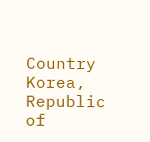Country Korea, Republic of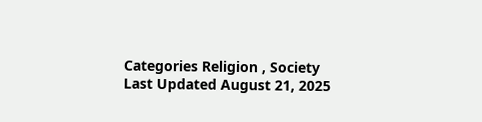Categories Religion , Society
Last Updated August 21, 2025